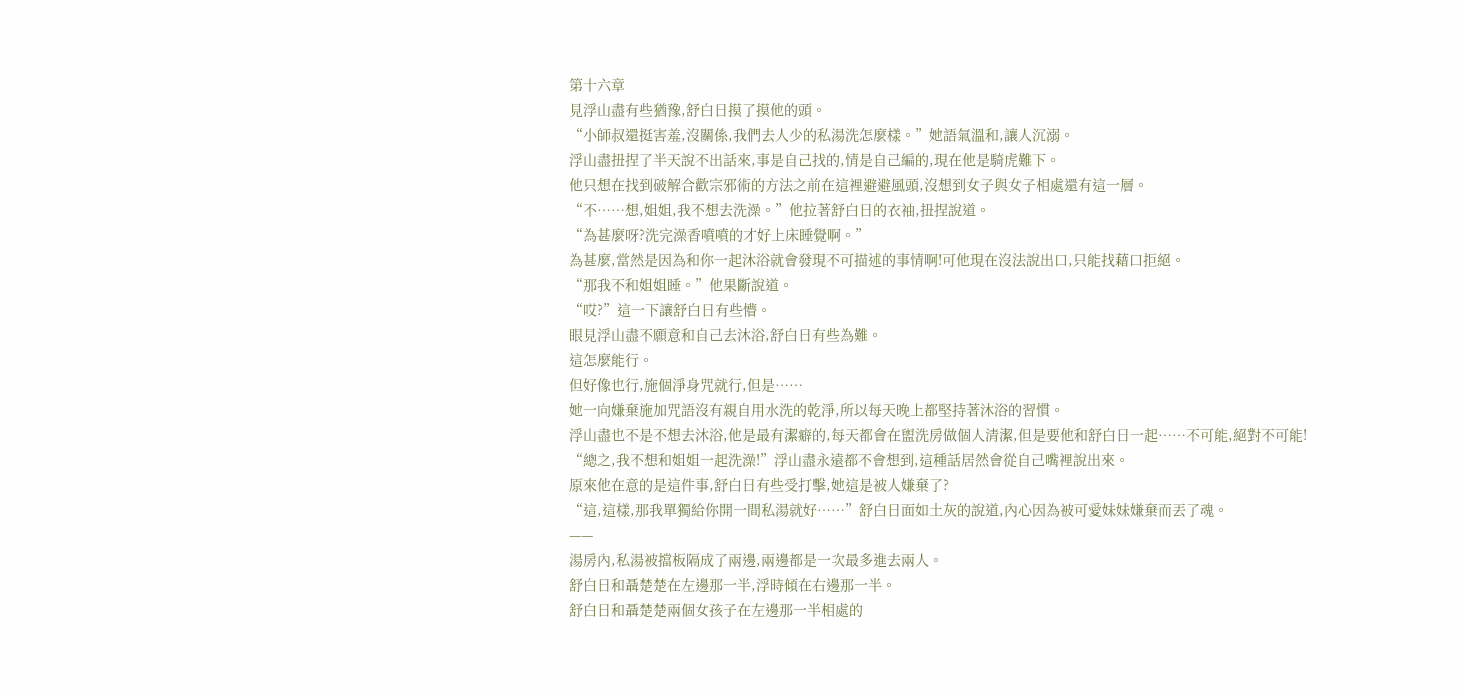第十六章
見浮山盡有些猶豫,舒白日摸了摸他的頭。
“小師叔還挺害羞,沒關係,我們去人少的私湯洗怎麼樣。”她語氣溫和,讓人沉溺。
浮山盡扭捏了半天說不出話來,事是自己找的,情是自己編的,現在他是騎虎難下。
他只想在找到破解合歡宗邪術的方法之前在這裡避避風頭,沒想到女子與女子相處還有這一層。
“不……想,姐姐,我不想去洗澡。”他拉著舒白日的衣袖,扭捏說道。
“為甚麼呀?洗完澡香噴噴的才好上床睡覺啊。”
為甚麼,當然是因為和你一起沐浴就會發現不可描述的事情啊!可他現在沒法說出口,只能找藉口拒絕。
“那我不和姐姐睡。”他果斷說道。
“哎?”這一下讓舒白日有些懵。
眼見浮山盡不願意和自己去沐浴,舒白日有些為難。
這怎麼能行。
但好像也行,施個淨身咒就行,但是……
她一向嫌棄施加咒語沒有親自用水洗的乾淨,所以每天晚上都堅持著沐浴的習慣。
浮山盡也不是不想去沐浴,他是最有潔癖的,每天都會在盥洗房做個人清潔,但是要他和舒白日一起……不可能,絕對不可能!
“總之,我不想和姐姐一起洗澡!”浮山盡永遠都不會想到,這種話居然會從自己嘴裡說出來。
原來他在意的是這件事,舒白日有些受打擊,她這是被人嫌棄了?
“這,這樣,那我單獨給你開一間私湯就好……”舒白日面如土灰的說道,內心因為被可愛妹妹嫌棄而丟了魂。
——
湯房內,私湯被擋板隔成了兩邊,兩邊都是一次最多進去兩人。
舒白日和聶楚楚在左邊那一半,浮時傾在右邊那一半。
舒白日和聶楚楚兩個女孩子在左邊那一半相處的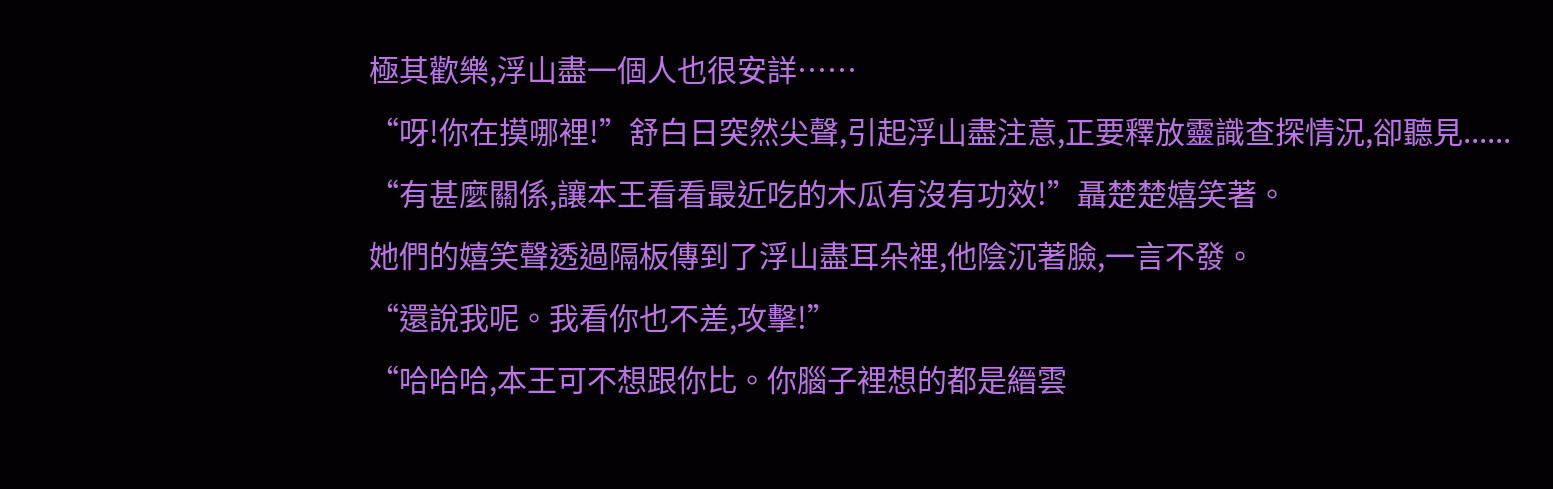極其歡樂,浮山盡一個人也很安詳……
“呀!你在摸哪裡!”舒白日突然尖聲,引起浮山盡注意,正要釋放靈識查探情況,卻聽見......
“有甚麼關係,讓本王看看最近吃的木瓜有沒有功效!”聶楚楚嬉笑著。
她們的嬉笑聲透過隔板傳到了浮山盡耳朵裡,他陰沉著臉,一言不發。
“還說我呢。我看你也不差,攻擊!”
“哈哈哈,本王可不想跟你比。你腦子裡想的都是縉雲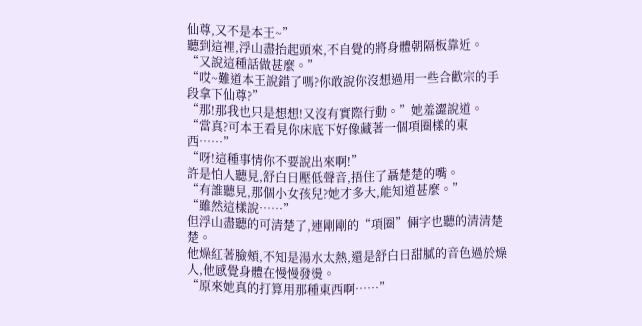仙尊,又不是本王~”
聽到這裡,浮山盡抬起頭來,不自覺的將身體朝隔板靠近。
“又說這種話做甚麼。”
“哎~難道本王說錯了嗎?你敢說你沒想過用一些合歡宗的手段拿下仙尊?”
“那!那我也只是想想!又沒有實際行動。”她羞澀說道。
“當真?可本王看見你床底下好像藏著一個項圈樣的東西……”
“呀!這種事情你不要說出來啊!”
許是怕人聽見,舒白日壓低聲音,捂住了聶楚楚的嘴。
“有誰聽見,那個小女孩兒?她才多大,能知道甚麼。”
“雖然這樣說……”
但浮山盡聽的可清楚了,連剛剛的“項圈”倆字也聽的清清楚楚。
他燥紅著臉頰,不知是湯水太熱,還是舒白日甜膩的音色過於燥人,他感覺身體在慢慢發燙。
“原來她真的打算用那種東西啊……”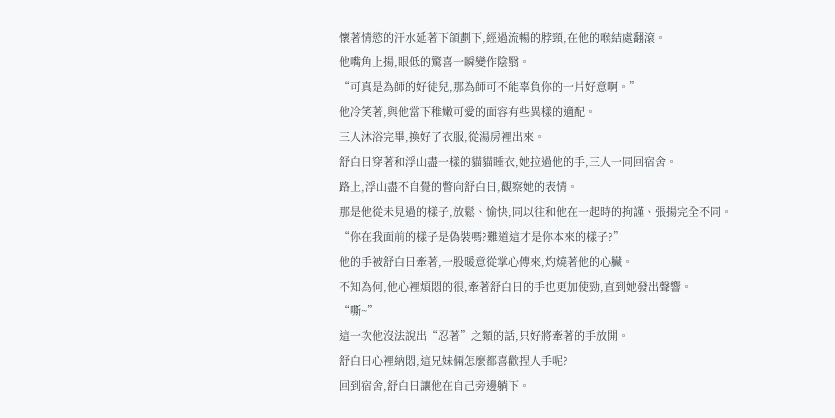懷著情慾的汗水延著下頜劃下,經過流暢的脖頸,在他的喉結處翻滾。
他嘴角上揚,眼低的驚喜一瞬變作陰翳。
“可真是為師的好徒兒,那為師可不能辜負你的一片好意啊。”
他冷笑著,與他當下稚嫩可愛的面容有些異樣的適配。
三人沐浴完畢,換好了衣服,從湯房裡出來。
舒白日穿著和浮山盡一樣的貓貓睡衣,她拉過他的手,三人一同回宿舍。
路上,浮山盡不自覺的瞥向舒白日,觀察她的表情。
那是他從未見過的樣子,放鬆、愉快,同以往和他在一起時的拘謹、張揚完全不同。
“你在我面前的樣子是偽裝嗎?難道這才是你本來的樣子?”
他的手被舒白日牽著,一股暖意從掌心傳來,灼燒著他的心臟。
不知為何,他心裡煩悶的很,牽著舒白日的手也更加使勁,直到她發出聲響。
“嘶~”
這一次他沒法說出“忍著”之類的話,只好將牽著的手放開。
舒白日心裡納悶,這兄妹倆怎麼都喜歡捏人手呢?
回到宿舍,舒白日讓他在自己旁邊躺下。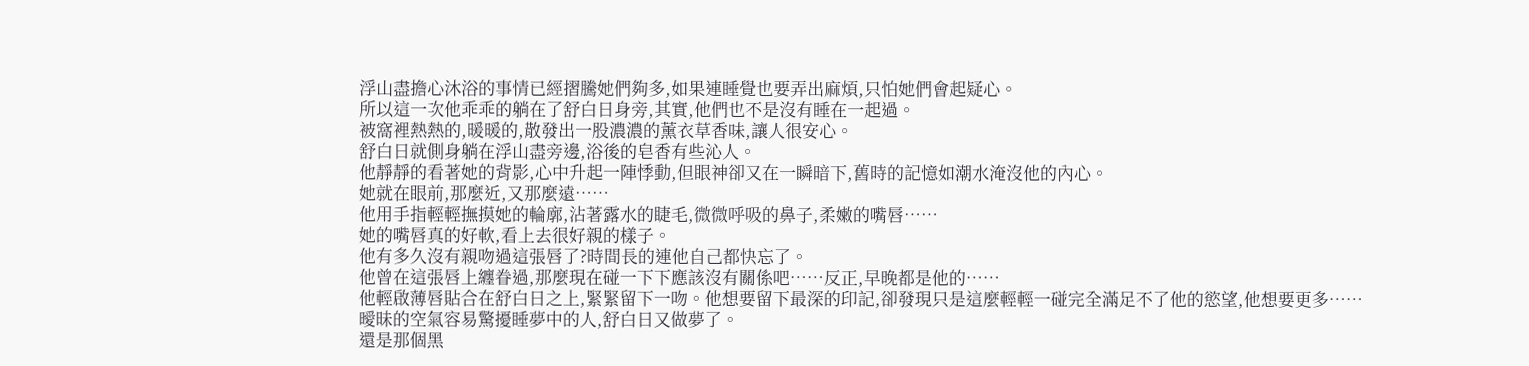浮山盡擔心沐浴的事情已經摺騰她們夠多,如果連睡覺也要弄出麻煩,只怕她們會起疑心。
所以這一次他乖乖的躺在了舒白日身旁,其實,他們也不是沒有睡在一起過。
被窩裡熱熱的,暖暖的,散發出一股濃濃的薰衣草香味,讓人很安心。
舒白日就側身躺在浮山盡旁邊,浴後的皂香有些沁人。
他靜靜的看著她的背影,心中升起一陣悸動,但眼神卻又在一瞬暗下,舊時的記憶如潮水淹沒他的內心。
她就在眼前,那麼近,又那麼遠……
他用手指輕輕撫摸她的輪廓,沾著露水的睫毛,微微呼吸的鼻子,柔嫩的嘴唇……
她的嘴唇真的好軟,看上去很好親的樣子。
他有多久沒有親吻過這張唇了?時間長的連他自己都快忘了。
他曾在這張唇上纏眷過,那麼現在碰一下下應該沒有關係吧……反正,早晚都是他的……
他輕啟薄唇貼合在舒白日之上,緊緊留下一吻。他想要留下最深的印記,卻發現只是這麼輕輕一碰完全滿足不了他的慾望,他想要更多……
曖昧的空氣容易驚擾睡夢中的人,舒白日又做夢了。
還是那個黑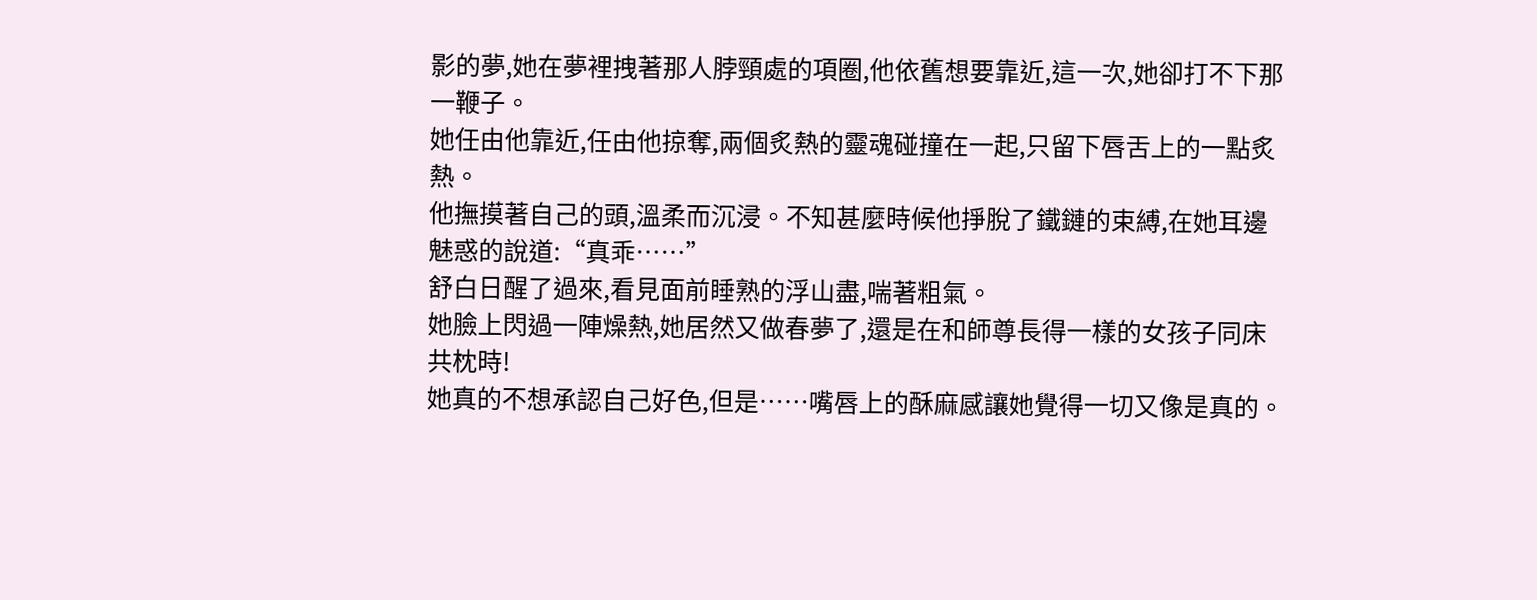影的夢,她在夢裡拽著那人脖頸處的項圈,他依舊想要靠近,這一次,她卻打不下那一鞭子。
她任由他靠近,任由他掠奪,兩個炙熱的靈魂碰撞在一起,只留下唇舌上的一點炙熱。
他撫摸著自己的頭,溫柔而沉浸。不知甚麼時候他掙脫了鐵鏈的束縛,在她耳邊魅惑的說道:“真乖……”
舒白日醒了過來,看見面前睡熟的浮山盡,喘著粗氣。
她臉上閃過一陣燥熱,她居然又做春夢了,還是在和師尊長得一樣的女孩子同床共枕時!
她真的不想承認自己好色,但是……嘴唇上的酥麻感讓她覺得一切又像是真的。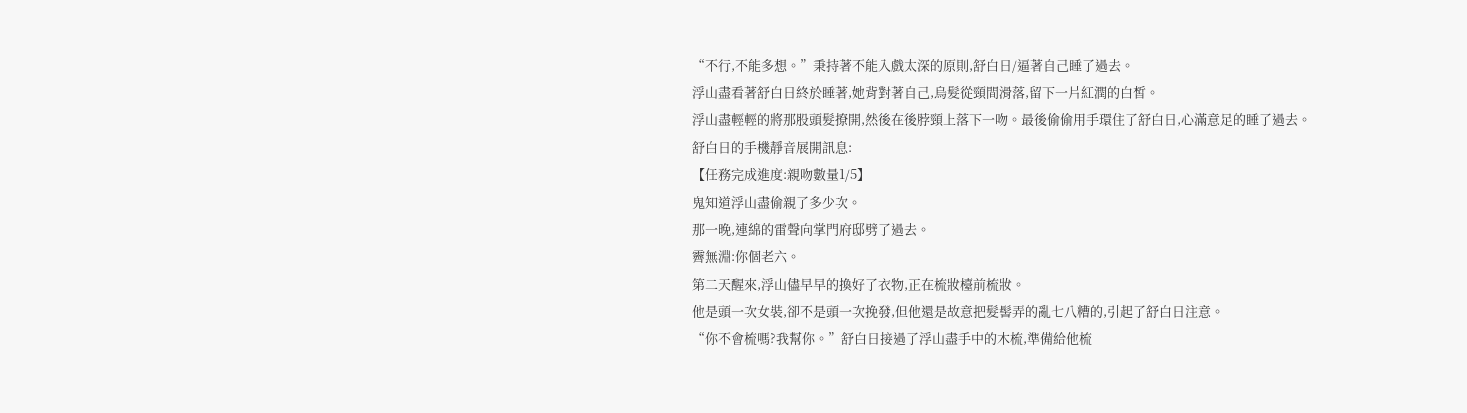“不行,不能多想。”秉持著不能入戲太深的原則,舒白日/逼著自己睡了過去。
浮山盡看著舒白日終於睡著,她背對著自己,烏髮從頸間滑落,留下一片紅潤的白皙。
浮山盡輕輕的將那股頭髮撩開,然後在後脖頸上落下一吻。最後偷偷用手環住了舒白日,心滿意足的睡了過去。
舒白日的手機靜音展開訊息:
【任務完成進度:親吻數量1/5】
鬼知道浮山盡偷親了多少次。
那一晚,連綿的雷聲向掌門府邸劈了過去。
霽無淵:你個老六。
第二天醒來,浮山儘早早的換好了衣物,正在梳妝檯前梳妝。
他是頭一次女裝,卻不是頭一次挽發,但他還是故意把髮髻弄的亂七八糟的,引起了舒白日注意。
“你不會梳嗎?我幫你。”舒白日接過了浮山盡手中的木梳,準備給他梳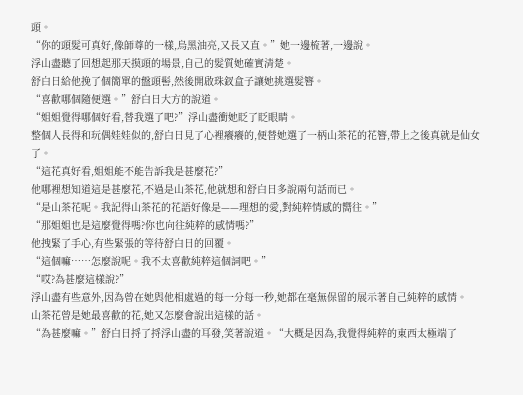頭。
“你的頭髮可真好,像師尊的一樣,烏黑油亮,又長又直。”她一邊梳著,一邊說。
浮山盡聽了回想起那天摸頭的場景,自己的髮質她確實清楚。
舒白日給他挽了個簡單的盤頭髻,然後開啟珠釵盒子讓她挑選髮簪。
“喜歡哪個隨便選。”舒白日大方的說道。
“姐姐覺得哪個好看,替我選了吧?”浮山盡衝她眨了眨眼睛。
整個人長得和玩偶娃娃似的,舒白日見了心裡癢癢的,便替她選了一柄山茶花的花簪,帶上之後真就是仙女了。
“這花真好看,姐姐能不能告訴我是甚麼花?”
他哪裡想知道這是甚麼花,不過是山茶花,他就想和舒白日多說兩句話而已。
“是山茶花呢。我記得山茶花的花語好像是——理想的愛,對純粹情感的嚮往。”
“那姐姐也是這麼覺得嗎?你也向往純粹的感情嗎?”
他拽緊了手心,有些緊張的等待舒白日的回覆。
“這個嘛……怎麼說呢。我不太喜歡純粹這個詞吧。”
“哎?為甚麼這樣說?”
浮山盡有些意外,因為曾在她與他相處過的每一分每一秒,她都在毫無保留的展示著自己純粹的感情。
山茶花曾是她最喜歡的花,她又怎麼會說出這樣的話。
“為甚麼嘛。”舒白日捋了捋浮山盡的耳發,笑著說道。“大概是因為,我覺得純粹的東西太極端了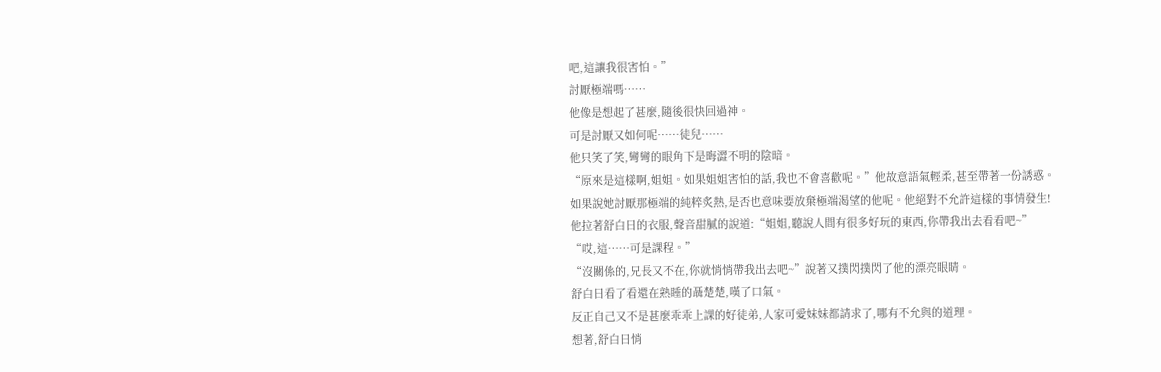吧,這讓我很害怕。”
討厭極端嗎……
他像是想起了甚麼,隨後很快回過神。
可是討厭又如何呢……徒兒……
他只笑了笑,彎彎的眼角下是晦澀不明的陰暗。
“原來是這樣啊,姐姐。如果姐姐害怕的話,我也不會喜歡呢。”他故意語氣輕柔,甚至帶著一份誘惑。
如果說她討厭那極端的純粹炙熱,是否也意味要放棄極端渴望的他呢。他絕對不允許這樣的事情發生!
他拉著舒白日的衣服,聲音甜膩的說道:“姐姐,聽說人間有很多好玩的東西,你帶我出去看看吧~”
“哎,這……可是課程。”
“沒關係的,兄長又不在,你就悄悄帶我出去吧~”說著又撲閃撲閃了他的漂亮眼睛。
舒白日看了看還在熟睡的聶楚楚,嘆了口氣。
反正自己又不是甚麼乖乖上課的好徒弟,人家可愛妹妹都請求了,哪有不允與的道理。
想著,舒白日悄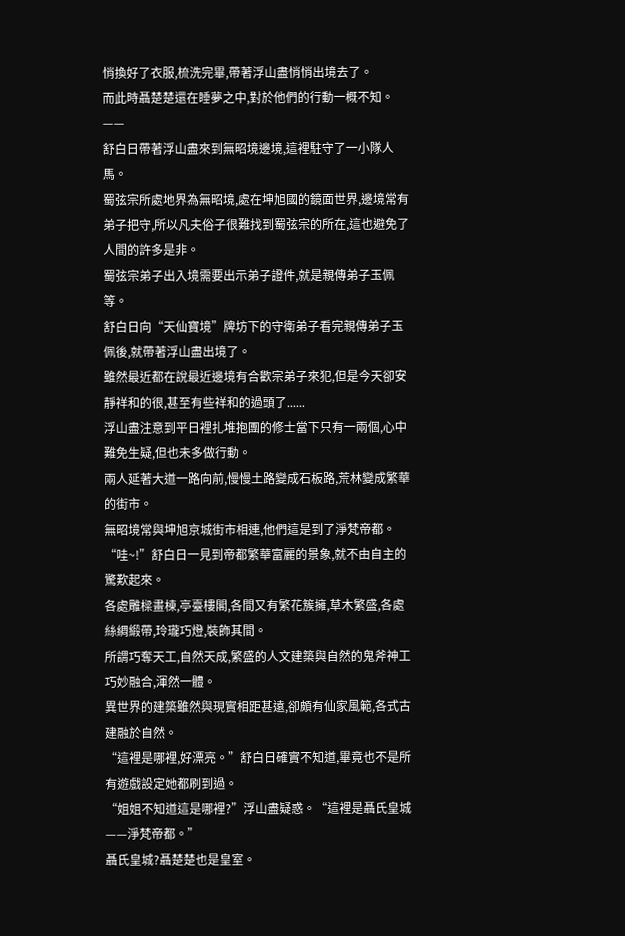悄換好了衣服,梳洗完畢,帶著浮山盡悄悄出境去了。
而此時聶楚楚還在睡夢之中,對於他們的行動一概不知。
——
舒白日帶著浮山盡來到無昭境邊境,這裡駐守了一小隊人馬。
蜀弦宗所處地界為無昭境,處在坤旭國的鏡面世界,邊境常有弟子把守,所以凡夫俗子很難找到蜀弦宗的所在,這也避免了人間的許多是非。
蜀弦宗弟子出入境需要出示弟子證件,就是親傳弟子玉佩等。
舒白日向“天仙寶境”牌坊下的守衛弟子看完親傳弟子玉佩後,就帶著浮山盡出境了。
雖然最近都在說最近邊境有合歡宗弟子來犯,但是今天卻安靜祥和的很,甚至有些祥和的過頭了......
浮山盡注意到平日裡扎堆抱團的修士當下只有一兩個,心中難免生疑,但也未多做行動。
兩人延著大道一路向前,慢慢土路變成石板路,荒林變成繁華的街市。
無昭境常與坤旭京城街市相連,他們這是到了淨梵帝都。
“哇~!”舒白日一見到帝都繁華富麗的景象,就不由自主的驚歎起來。
各處雕樑畫棟,亭臺樓閣,各間又有繁花簇擁,草木繁盛,各處絲綢緞帶,玲瓏巧燈,裝飾其間。
所謂巧奪天工,自然天成,繁盛的人文建築與自然的鬼斧神工巧妙融合,渾然一體。
異世界的建築雖然與現實相距甚遠,卻頗有仙家風範,各式古建融於自然。
“這裡是哪裡,好漂亮。”舒白日確實不知道,畢竟也不是所有遊戲設定她都刷到過。
“姐姐不知道這是哪裡?”浮山盡疑惑。“這裡是聶氏皇城——淨梵帝都。”
聶氏皇城?聶楚楚也是皇室。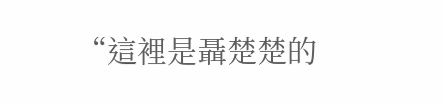“這裡是聶楚楚的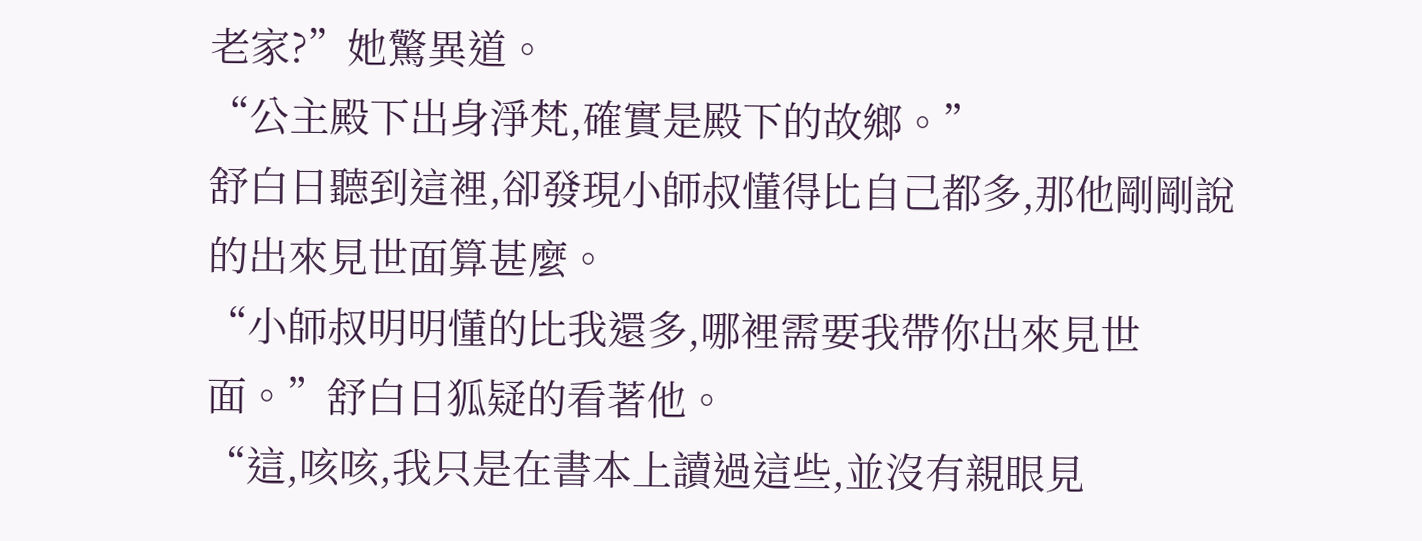老家?”她驚異道。
“公主殿下出身淨梵,確實是殿下的故鄉。”
舒白日聽到這裡,卻發現小師叔懂得比自己都多,那他剛剛說的出來見世面算甚麼。
“小師叔明明懂的比我還多,哪裡需要我帶你出來見世面。”舒白日狐疑的看著他。
“這,咳咳,我只是在書本上讀過這些,並沒有親眼見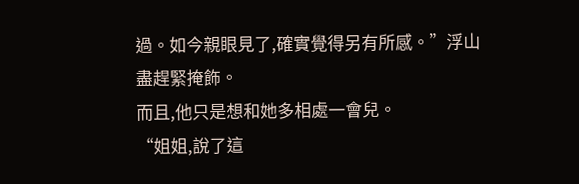過。如今親眼見了,確實覺得另有所感。”浮山盡趕緊掩飾。
而且,他只是想和她多相處一會兒。
“姐姐,說了這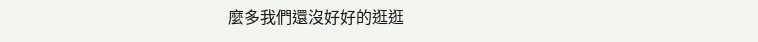麼多我們還沒好好的逛逛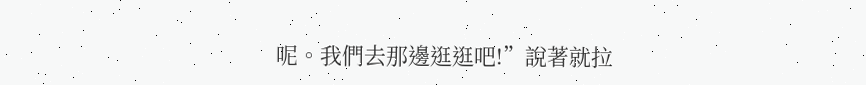呢。我們去那邊逛逛吧!”說著就拉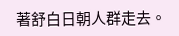著舒白日朝人群走去。